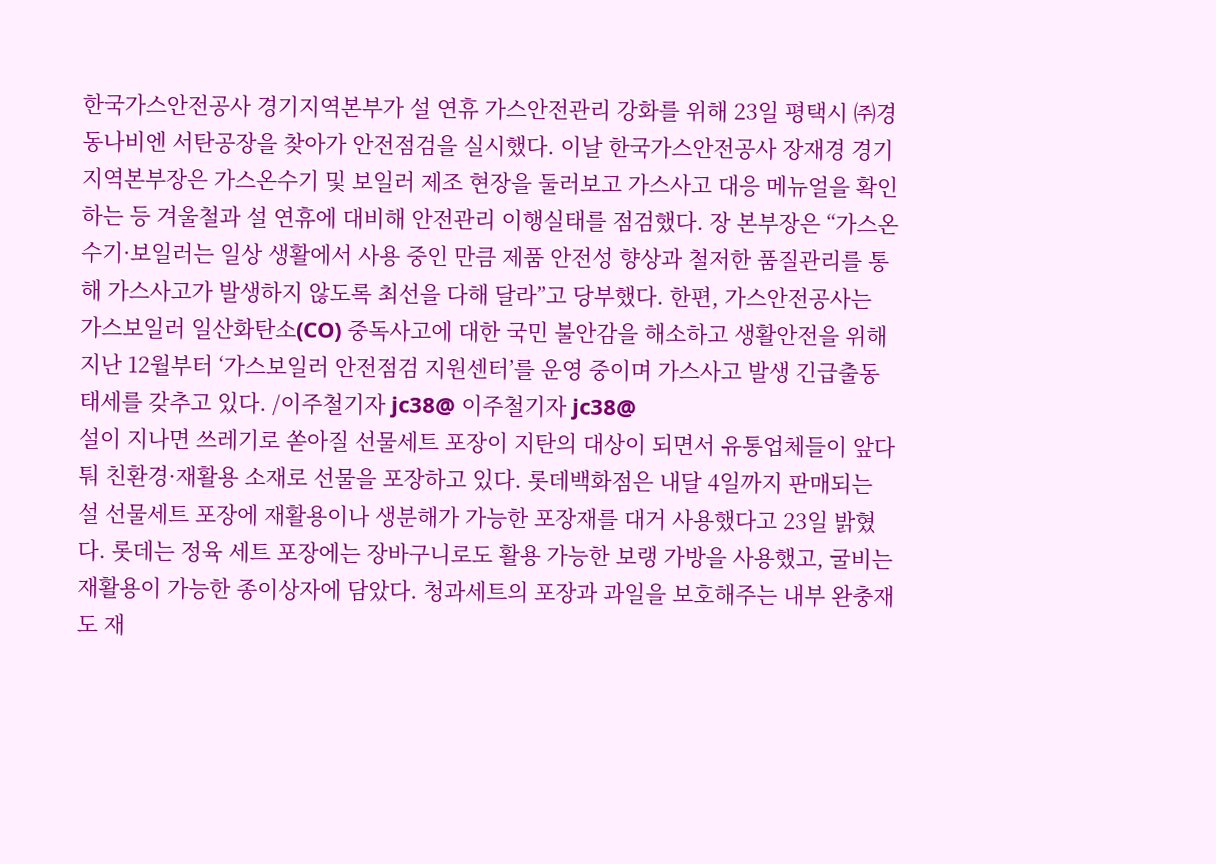한국가스안전공사 경기지역본부가 설 연휴 가스안전관리 강화를 위해 23일 평택시 ㈜경동나비엔 서탄공장을 찾아가 안전점검을 실시했다. 이날 한국가스안전공사 장재경 경기지역본부장은 가스온수기 및 보일러 제조 현장을 둘러보고 가스사고 대응 메뉴얼을 확인하는 등 겨울철과 설 연휴에 대비해 안전관리 이행실태를 점검했다. 장 본부장은 “가스온수기·보일러는 일상 생활에서 사용 중인 만큼 제품 안전성 향상과 철저한 품질관리를 통해 가스사고가 발생하지 않도록 최선을 다해 달라”고 당부했다. 한편, 가스안전공사는 가스보일러 일산화탄소(CO) 중독사고에 대한 국민 불안감을 해소하고 생활안전을 위해 지난 12월부터 ‘가스보일러 안전점검 지원센터’를 운영 중이며 가스사고 발생 긴급출동 태세를 갖추고 있다. /이주철기자 jc38@ 이주철기자 jc38@
설이 지나면 쓰레기로 쏟아질 선물세트 포장이 지탄의 대상이 되면서 유통업체들이 앞다퉈 친환경·재활용 소재로 선물을 포장하고 있다. 롯데백화점은 내달 4일까지 판매되는 설 선물세트 포장에 재활용이나 생분해가 가능한 포장재를 대거 사용했다고 23일 밝혔다. 롯데는 정육 세트 포장에는 장바구니로도 활용 가능한 보랭 가방을 사용했고, 굴비는 재활용이 가능한 종이상자에 담았다. 청과세트의 포장과 과일을 보호해주는 내부 완충재도 재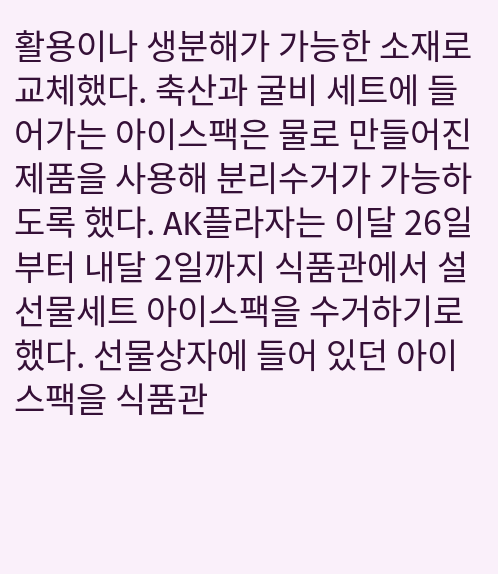활용이나 생분해가 가능한 소재로 교체했다. 축산과 굴비 세트에 들어가는 아이스팩은 물로 만들어진 제품을 사용해 분리수거가 가능하도록 했다. AK플라자는 이달 26일부터 내달 2일까지 식품관에서 설 선물세트 아이스팩을 수거하기로 했다. 선물상자에 들어 있던 아이스팩을 식품관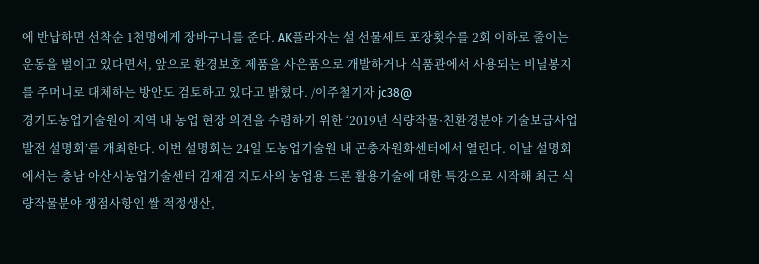에 반납하면 선착순 1천명에게 장바구니를 준다. AK플라자는 설 선물세트 포장횟수를 2회 이하로 줄이는 운동을 벌이고 있다면서, 앞으로 환경보호 제품을 사은품으로 개발하거나 식품관에서 사용되는 비닐봉지를 주머니로 대체하는 방안도 검토하고 있다고 밝혔다. /이주철기자 jc38@
경기도농업기술원이 지역 내 농업 현장 의견을 수렴하기 위한 ‘2019년 식량작물·친환경분야 기술보급사업 발전 설명회’를 개최한다. 이번 설명회는 24일 도농업기술원 내 곤충자원화센터에서 열린다. 이날 설명회에서는 충남 아산시농업기술센터 김재겸 지도사의 농업용 드론 활용기술에 대한 특강으로 시작해 최근 식량작물분야 쟁점사항인 쌀 적정생산,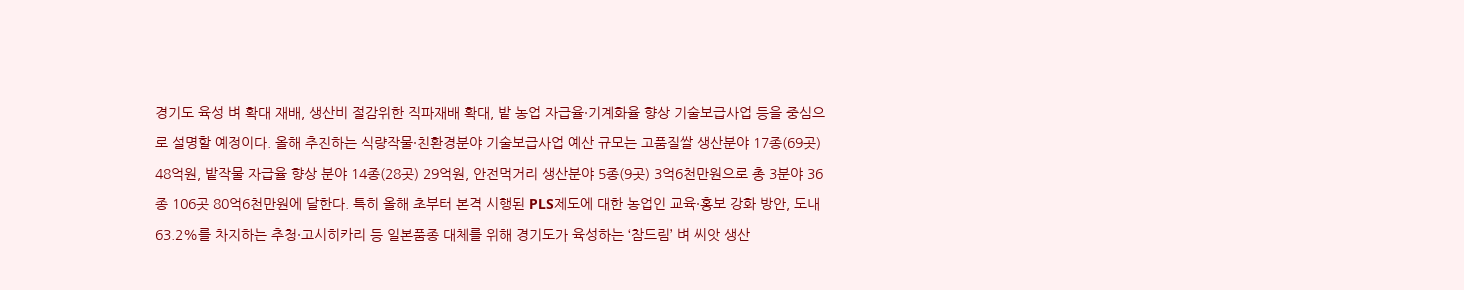경기도 육성 벼 확대 재배, 생산비 절감위한 직파재배 확대, 밭 농업 자급율·기계화율 향상 기술보급사업 등을 중심으로 설명할 예정이다. 올해 추진하는 식량작물·친환경분야 기술보급사업 예산 규모는 고품질쌀 생산분야 17종(69곳) 48억원, 밭작물 자급율 향상 분야 14종(28곳) 29억원, 안전먹거리 생산분야 5종(9곳) 3억6천만원으로 총 3분야 36종 106곳 80억6천만원에 달한다. 특히 올해 초부터 본격 시행된 PLS제도에 대한 농업인 교육·홍보 강화 방안, 도내 63.2%를 차지하는 추청·고시히카리 등 일본품종 대체를 위해 경기도가 육성하는 ‘참드림’ 벼 씨앗 생산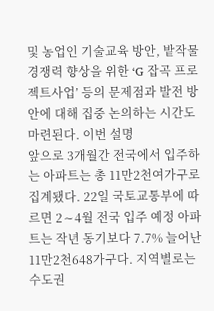및 농업인 기술교육 방안, 밭작물 경쟁력 향상을 위한 ‘G 잡곡 프로젝트사업’ 등의 문제점과 발전 방안에 대해 집중 논의하는 시간도 마련된다. 이번 설명
앞으로 3개월간 전국에서 입주하는 아파트는 총 11만2천여가구로 집계됐다. 22일 국토교통부에 따르면 2∼4월 전국 입주 예정 아파트는 작년 동기보다 7.7% 늘어난 11만2천648가구다. 지역별로는 수도권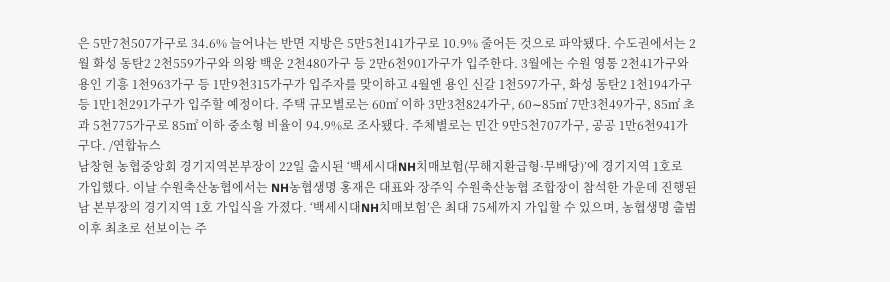은 5만7천507가구로 34.6% 늘어나는 반면 지방은 5만5천141가구로 10.9% 줄어든 것으로 파악됐다. 수도권에서는 2월 화성 동탄2 2천559가구와 의왕 백운 2천480가구 등 2만6천901가구가 입주한다. 3월에는 수원 영통 2천41가구와 용인 기흥 1천963가구 등 1만9천315가구가 입주자를 맞이하고 4월엔 용인 신갈 1천597가구, 화성 동탄2 1천194가구 등 1만1천291가구가 입주할 예정이다. 주택 규모별로는 60㎡ 이하 3만3천824가구, 60∼85㎡ 7만3천49가구, 85㎡ 초과 5천775가구로 85㎡ 이하 중소형 비율이 94.9%로 조사됐다. 주체별로는 민간 9만5천707가구, 공공 1만6천941가구다. /연합뉴스
남창현 농협중앙회 경기지역본부장이 22일 출시된 ‘백세시대NH치매보험(무해지환급형·무배당)’에 경기지역 1호로 가입했다. 이날 수원축산농협에서는 NH농협생명 홍재은 대표와 장주익 수원축산농협 조합장이 참석한 가운데 진행된 남 본부장의 경기지역 1호 가입식을 가졌다. ‘백세시대NH치매보험’은 최대 75세까지 가입할 수 있으며, 농협생명 출범 이후 최초로 선보이는 주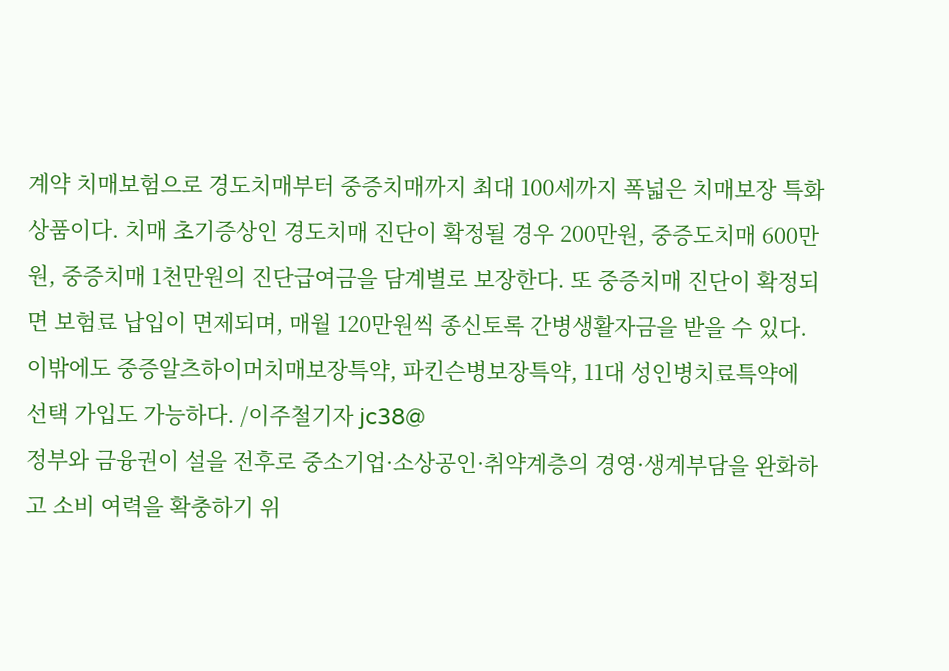계약 치매보험으로 경도치매부터 중증치매까지 최대 100세까지 폭넓은 치매보장 특화상품이다. 치매 초기증상인 경도치매 진단이 확정될 경우 200만원, 중증도치매 600만원, 중증치매 1천만원의 진단급여금을 담계별로 보장한다. 또 중증치매 진단이 확정되면 보험료 납입이 면제되며, 매월 120만원씩 종신토록 간병생활자금을 받을 수 있다. 이밖에도 중증알츠하이머치매보장특약, 파킨슨병보장특약, 11대 성인병치료특약에 선택 가입도 가능하다. /이주철기자 jc38@
정부와 금융권이 설을 전후로 중소기업·소상공인·취약계층의 경영·생계부담을 완화하고 소비 여력을 확충하기 위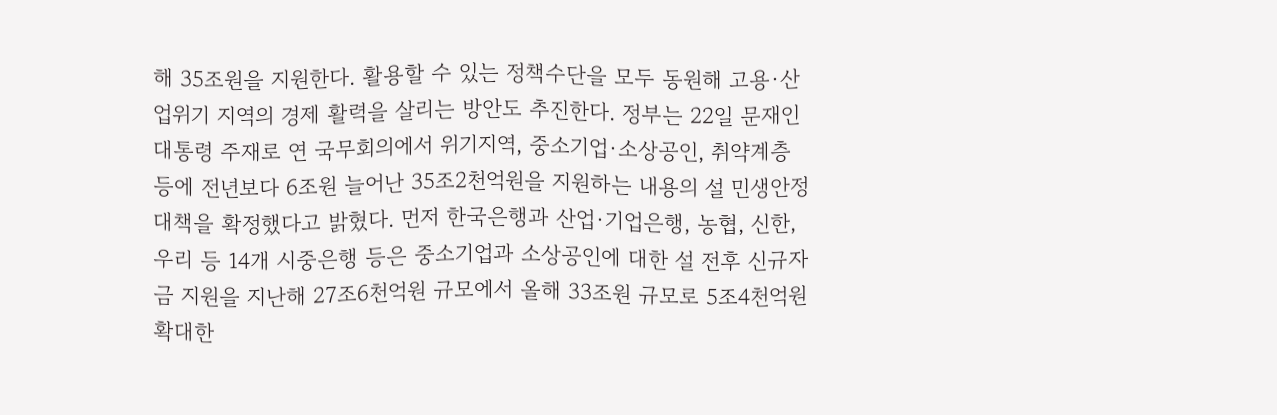해 35조원을 지원한다. 활용할 수 있는 정책수단을 모두 동원해 고용·산업위기 지역의 경제 활력을 살리는 방안도 추진한다. 정부는 22일 문재인 대통령 주재로 연 국무회의에서 위기지역, 중소기업·소상공인, 취약계층 등에 전년보다 6조원 늘어난 35조2천억원을 지원하는 내용의 설 민생안정대책을 확정했다고 밝혔다. 먼저 한국은행과 산업·기업은행, 농협, 신한, 우리 등 14개 시중은행 등은 중소기업과 소상공인에 대한 설 전후 신규자금 지원을 지난해 27조6천억원 규모에서 올해 33조원 규모로 5조4천억원 확대한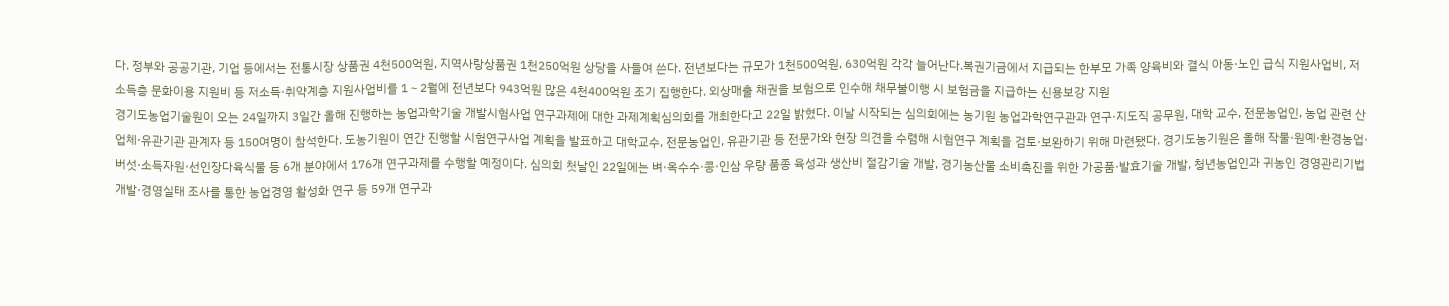다. 정부와 공공기관, 기업 등에서는 전통시장 상품권 4천500억원, 지역사랑상품권 1천250억원 상당을 사들여 쓴다. 전년보다는 규모가 1천500억원, 630억원 각각 늘어난다.복권기금에서 지급되는 한부모 가족 양육비와 결식 아동·노인 급식 지원사업비, 저소득층 문화이용 지원비 등 저소득·취약계층 지원사업비를 1∼2월에 전년보다 943억원 많은 4천400억원 조기 집행한다. 외상매출 채권을 보험으로 인수해 채무불이행 시 보험금을 지급하는 신용보강 지원
경기도농업기술원이 오는 24일까지 3일간 올해 진행하는 농업과학기술 개발시험사업 연구과제에 대한 과제계획심의회를 개최한다고 22일 밝혔다. 이날 시작되는 심의회에는 농기원 농업과학연구관과 연구·지도직 공무원, 대학 교수, 전문농업인, 농업 관련 산업체·유관기관 관계자 등 150여명이 참석한다. 도농기원이 연간 진행할 시험연구사업 계획을 발표하고 대학교수, 전문농업인, 유관기관 등 전문가와 현장 의견을 수렴해 시험연구 계획을 검토·보완하기 위해 마련됐다. 경기도농기원은 올해 작물·원예·환경농업·버섯·소득자원·선인장다육식물 등 6개 분야에서 176개 연구과제를 수행할 예정이다. 심의회 첫날인 22일에는 벼·옥수수·콩·인삼 우량 품종 육성과 생산비 절감기술 개발, 경기농산물 소비촉진을 위한 가공품·발효기술 개발, 청년농업인과 귀농인 경영관리기법 개발·경영실태 조사를 통한 농업경영 활성화 연구 등 59개 연구과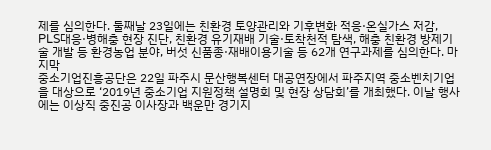제를 심의한다. 둘째날 23일에는 친환경 토양관리와 기후변화 적응·온실가스 저감, PLS대응·병해충 현장 진단, 친환경 유기재배 기술·토착천적 탐색, 해충 친환경 방제기술 개발 등 환경농업 분야, 버섯 신품종·재배이용기술 등 62개 연구과제를 심의한다. 마지막
중소기업진흥공단은 22일 파주시 문산행복센터 대공연장에서 파주지역 중소벤치기업을 대상으로 ‘2019년 중소기업 지원정책 설명회 및 현장 상담회’를 개최했다. 이날 행사에는 이상직 중진공 이사장과 백운만 경기지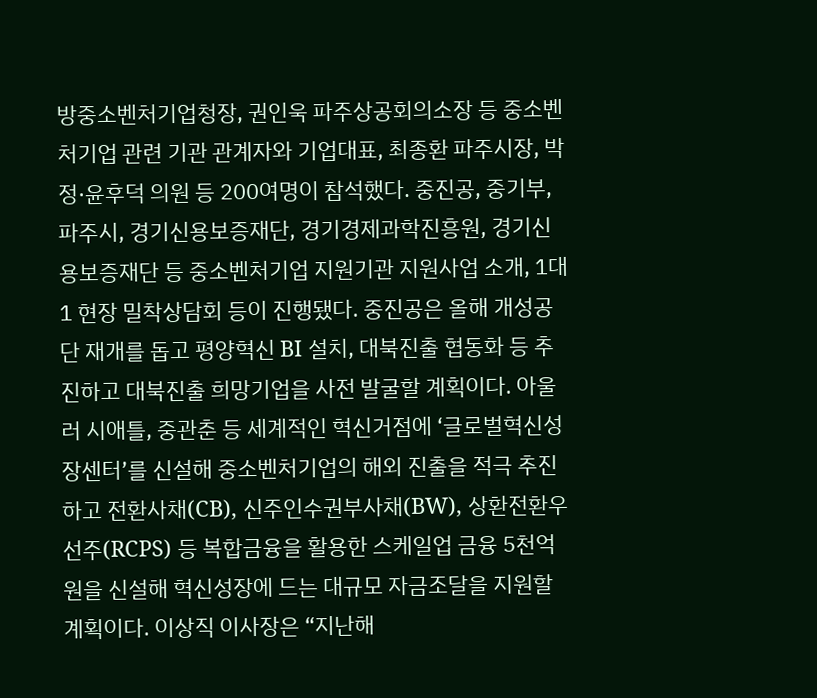방중소벤처기업청장, 권인욱 파주상공회의소장 등 중소벤처기업 관련 기관 관계자와 기업대표, 최종환 파주시장, 박정·윤후덕 의원 등 200여명이 참석했다. 중진공, 중기부, 파주시, 경기신용보증재단, 경기경제과학진흥원, 경기신용보증재단 등 중소벤처기업 지원기관 지원사업 소개, 1대1 현장 밀착상담회 등이 진행됐다. 중진공은 올해 개성공단 재개를 돕고 평양혁신 BI 설치, 대북진출 협동화 등 추진하고 대북진출 희망기업을 사전 발굴할 계획이다. 아울러 시애틀, 중관춘 등 세계적인 혁신거점에 ‘글로벌혁신성장센터’를 신설해 중소벤처기업의 해외 진출을 적극 추진하고 전환사채(CB), 신주인수권부사채(BW), 상환전환우선주(RCPS) 등 복합금융을 활용한 스케일업 금융 5천억원을 신설해 혁신성장에 드는 대규모 자금조달을 지원할 계획이다. 이상직 이사장은 “지난해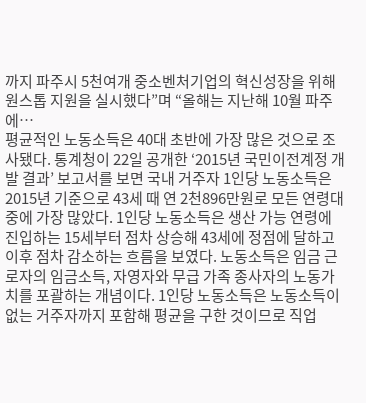까지 파주시 5천여개 중소벤처기업의 혁신성장을 위해 원스톱 지원을 실시했다”며 “올해는 지난해 10월 파주에…
평균적인 노동소득은 40대 초반에 가장 많은 것으로 조사됐다. 통계청이 22일 공개한 ‘2015년 국민이전계정 개발 결과’ 보고서를 보면 국내 거주자 1인당 노동소득은 2015년 기준으로 43세 때 연 2천896만원로 모든 연령대 중에 가장 많았다. 1인당 노동소득은 생산 가능 연령에 진입하는 15세부터 점차 상승해 43세에 정점에 달하고 이후 점차 감소하는 흐름을 보였다. 노동소득은 임금 근로자의 임금소득, 자영자와 무급 가족 종사자의 노동가치를 포괄하는 개념이다. 1인당 노동소득은 노동소득이 없는 거주자까지 포함해 평균을 구한 것이므로 직업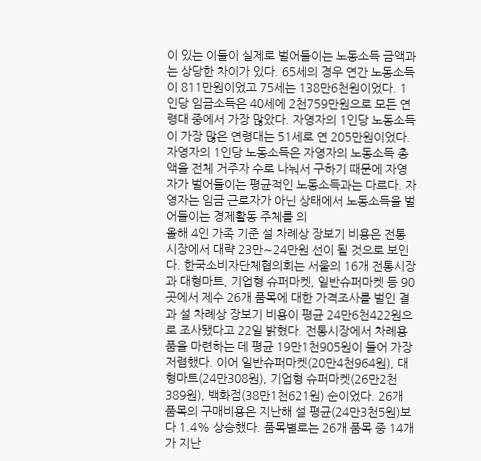이 있는 이들이 실제로 벌어들이는 노동소득 금액과는 상당한 차이가 있다. 65세의 경우 연간 노동소득이 811만원이었고 75세는 138만6천원이었다. 1인당 임금소득은 40세에 2천759만원으로 모든 연령대 중에서 가장 많았다. 자영자의 1인당 노동소득이 가장 많은 연령대는 51세로 연 205만원이었다. 자영자의 1인당 노동소득은 자영자의 노동소득 총액을 전체 거주자 수로 나눠서 구하기 때문에 자영자가 벌어들이는 평균적인 노동소득과는 다르다. 자영자는 임금 근로자가 아닌 상태에서 노동소득을 벌어들이는 경제활동 주체를 의
올해 4인 가족 기준 설 차례상 장보기 비용은 전통시장에서 대략 23만∼24만원 선이 될 것으로 보인다. 한국소비자단체협의회는 서울의 16개 전통시장과 대형마트, 기업형 슈퍼마켓, 일반슈퍼마켓 등 90곳에서 제수 26개 품목에 대한 가격조사를 벌인 결과 설 차례상 장보기 비용이 평균 24만6천422원으로 조사됐다고 22일 밝혔다. 전통시장에서 차례용품을 마련하는 데 평균 19만1천905원이 들어 가장 저렴했다. 이어 일반슈퍼마켓(20만4천964원), 대형마트(24만308원), 기업형 슈퍼마켓(26만2천389원), 백화점(38만1천621원) 순이었다. 26개 품목의 구매비용은 지난해 설 평균(24만3천5원)보다 1.4% 상승했다. 품목별로는 26개 품목 중 14개가 지난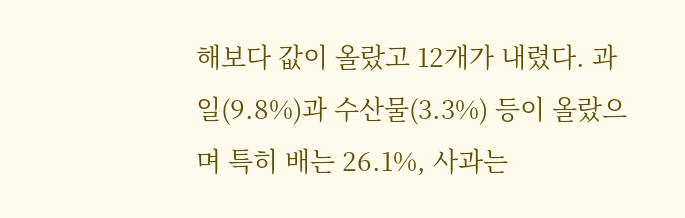해보다 값이 올랐고 12개가 내렸다. 과일(9.8%)과 수산물(3.3%) 등이 올랐으며 특히 배는 26.1%, 사과는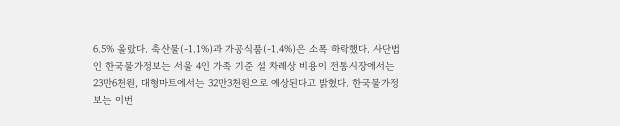6.5% 올랐다. 축산물(-1.1%)과 가공식품(-1.4%)은 소폭 하락했다. 사단법인 한국물가정보는 서울 4인 가족 기준 설 차례상 비용이 전통시장에서는 23만6천원, 대형마트에서는 32만3천원으로 예상된다고 밝혔다. 한국물가정보는 이번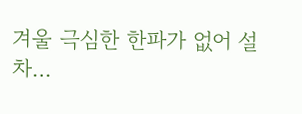겨울 극심한 한파가 없어 설 차…